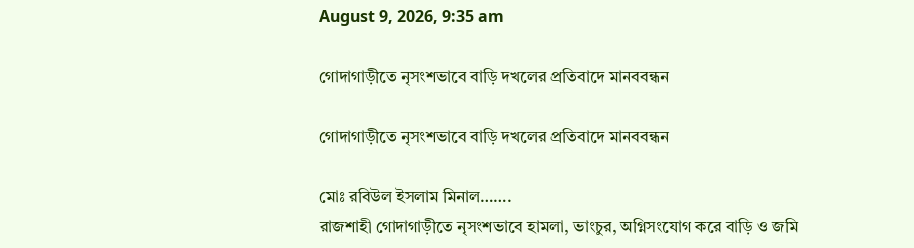August 9, 2026, 9:35 am

গোদাগাড়ীতে নৃসংশভাবে বাড়ি দখলের প্রতিবাদে মানববন্ধন

গোদাগাড়ীতে নৃসংশভাবে বাড়ি দখলের প্রতিবাদে মানববন্ধন

মোঃ রবিউল ইসলাম মিনাল…….
রাজশাহী গোদাগাড়ীতে নৃসংশভাবে হামলা, ভাংচুর, অগ্নিসংযোগ করে বাড়ি ও জমি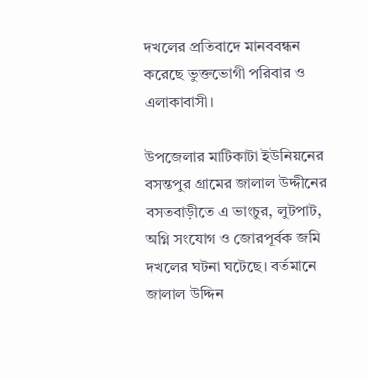দখলের প্রতিবাদে মানববন্ধন করেছে ভুক্তভোগী পরিবার ও এলাকাবাসী।

উপজেলার মাটিকাটা ইউনিয়নের বসন্তপুর গ্রামের জালাল উদ্দীনের বসতবাড়ীতে এ ভাংচুর, লুটপাট, অগ্নি সংযোগ ও জোরপূর্বক জমি দখলের ঘটনা ঘটেছে। বর্তমানে জালাল উদ্দিন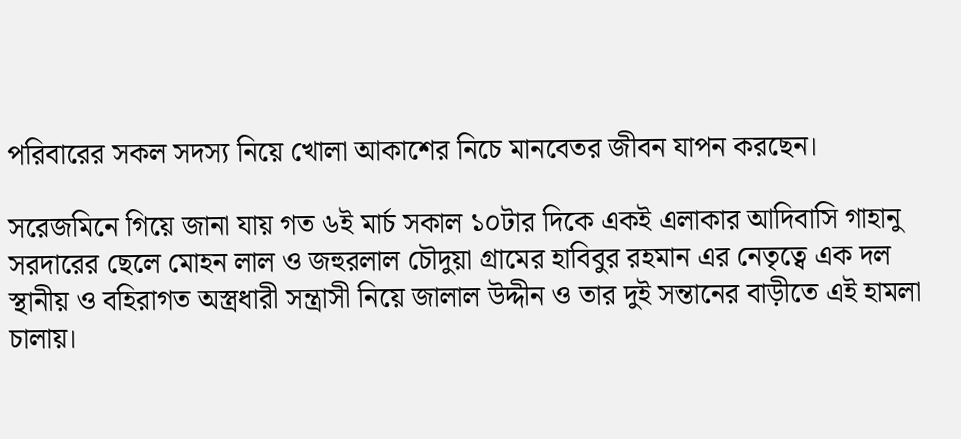পরিবারের সকল সদস্য নিয়ে খোলা আকাশের নিচে মানবেতর জীবন যাপন করছেন।

সরেজমিনে গিয়ে জানা যায় গত ৬ই মার্চ সকাল ১০টার দিকে একই এলাকার আদিবাসি গাহানু সরদারের ছেলে মোহন লাল ও জহুরলাল চৌদুয়া গ্রামের হাবিবুর রহমান এর নেতৃত্বে এক দল স্থানীয় ও বহিরাগত অস্ত্রধারী সন্ত্রাসী নিয়ে জালাল উদ্দীন ও তার দুই সন্তানের বাড়ীতে এই হামলা চালায়।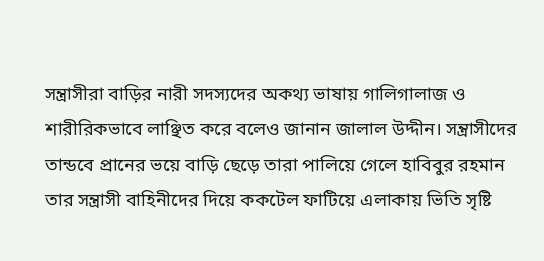সন্ত্রাসীরা বাড়ির নারী সদস্যদের অকথ্য ভাষায় গালিগালাজ ও শারীরিকভাবে লাঞ্ছিত করে বলেও জানান জালাল উদ্দীন। সন্ত্রাসীদের তান্ডবে প্রানের ভয়ে বাড়ি ছেড়ে তারা পালিয়ে গেলে হাবিবুর রহমান তার সন্ত্রাসী বাহিনীদের দিয়ে ককটেল ফাটিয়ে এলাকায় ভিতি সৃষ্টি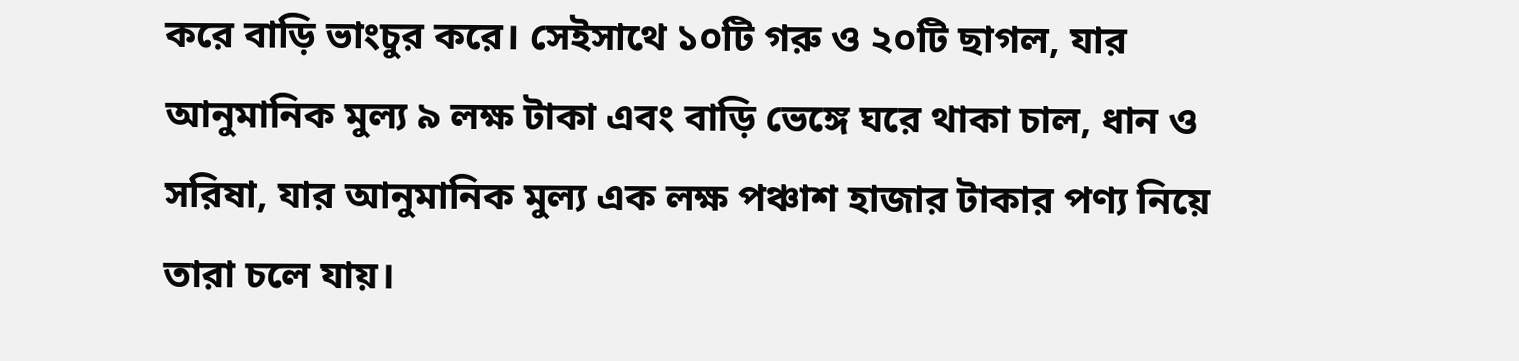করে বাড়ি ভাংচুর করে। সেইসাথে ১০টি গরু ও ২০টি ছাগল, যার আনুমানিক মুল্য ৯ লক্ষ টাকা এবং বাড়ি ভেঙ্গে ঘরে থাকা চাল, ধান ও সরিষা, যার আনুমানিক মুল্য এক লক্ষ পঞ্চাশ হাজার টাকার পণ্য নিয়ে তারা চলে যায়।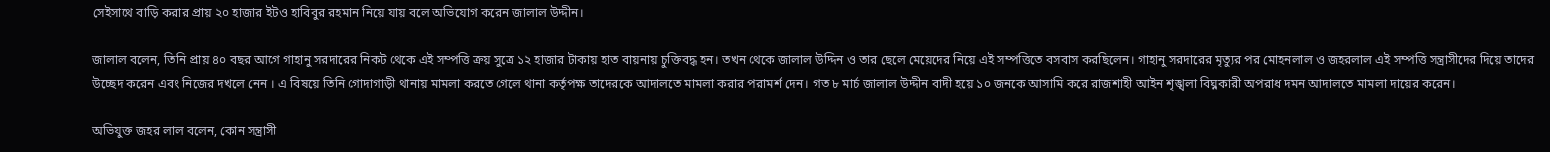সেইসাথে বাড়ি করার প্রায় ২০ হাজার ইটও হাবিবুর রহমান নিয়ে যায় বলে অভিযোগ করেন জালাল উদ্দীন।

জালাল বলেন, তিনি প্রায় ৪০ বছর আগে গাহানু সরদারের নিকট থেকে এই সম্পত্তি ক্রয় সুত্রে ১২ হাজার টাকায় হাত বায়নায় চুক্তিবদ্ধ হন। তখন থেকে জালাল উদ্দিন ও তার ছেলে মেয়েদের নিয়ে এই সম্পত্তিতে বসবাস করছিলেন। গাহানু সরদারের মৃত্যুর পর মোহনলাল ও জহরলাল এই সম্পত্তি সন্ত্রাসীদের দিয়ে তাদের উচ্ছেদ করেন এবং নিজের দখলে নেন । এ বিষয়ে তিনি গোদাগাড়ী থানায় মামলা করতে গেলে থানা কর্তৃপক্ষ তাদেরকে আদালতে মামলা করার পরামর্শ দেন। গত ৮ মার্চ জালাল উদ্দীন বাদী হয়ে ১০ জনকে আসামি করে রাজশাহী আইন শৃঙ্খলা বিঘ্নকারী অপরাধ দমন আদালতে মামলা দায়ের করেন।

অভিযুক্ত জহর লাল বলেন, কোন সন্ত্রাসী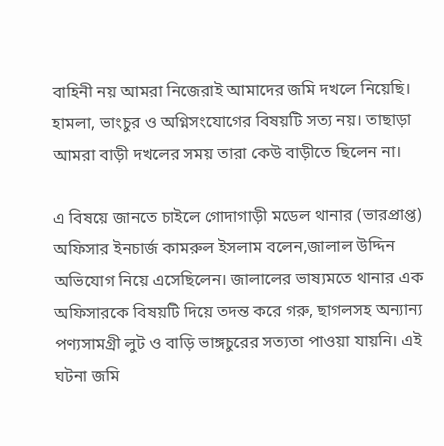বাহিনী নয় আমরা নিজেরাই আমাদের জমি দখলে নিয়েছি। হামলা, ভাংচুর ও অগ্নিসংযোগের বিষয়টি সত্য নয়। তাছাড়া আমরা বাড়ী দখলের সময় তারা কেউ বাড়ীতে ছিলেন না।

এ বিষয়ে জানতে চাইলে গোদাগাড়ী মডেল থানার (ভারপ্রাপ্ত) অফিসার ইনচার্জ কামরুল ইসলাম বলেন,জালাল উদ্দিন অভিযোগ নিয়ে এসেছিলেন। জালালের ভাষ্যমতে থানার এক অফিসারকে বিষয়টি দিয়ে তদন্ত করে গরু, ছাগলসহ অন্যান্য পণ্যসামগ্রী লুট ও বাড়ি ভাঙ্গচুরের সত্যতা পাওয়া যায়নি। এই ঘটনা জমি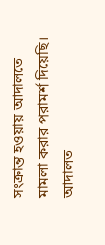সংক্রান্ত হওয়ায় আদালতে মামলা করার পরামর্শ দিয়েছি। আদালত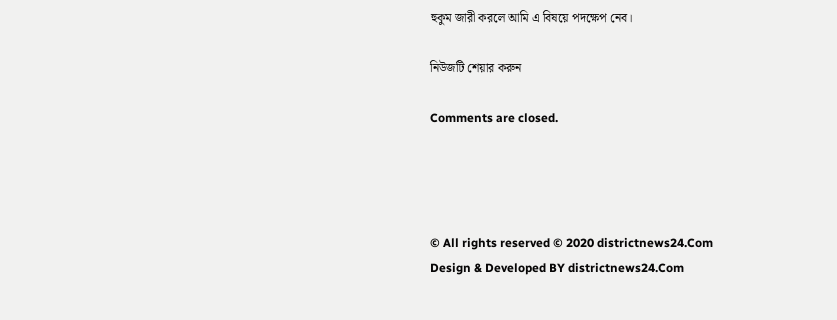হুকুম জারী করলে আমি এ বিষয়ে পদক্ষেপ নেব।

নিউজটি শেয়ার করুন

Comments are closed.




© All rights reserved © 2020 districtnews24.Com
Design & Developed BY districtnews24.Com